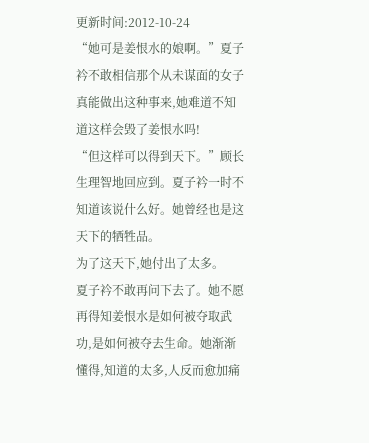更新时间:2012-10-24
“她可是姜恨水的娘啊。”夏子衿不敢相信那个从未谋面的女子真能做出这种事来,她难道不知道这样会毁了姜恨水吗!
“但这样可以得到天下。”顾长生理智地回应到。夏子衿一时不知道该说什么好。她曾经也是这天下的牺牲品。
为了这天下,她付出了太多。
夏子衿不敢再问下去了。她不愿再得知姜恨水是如何被夺取武功,是如何被夺去生命。她渐渐懂得,知道的太多,人反而愈加痛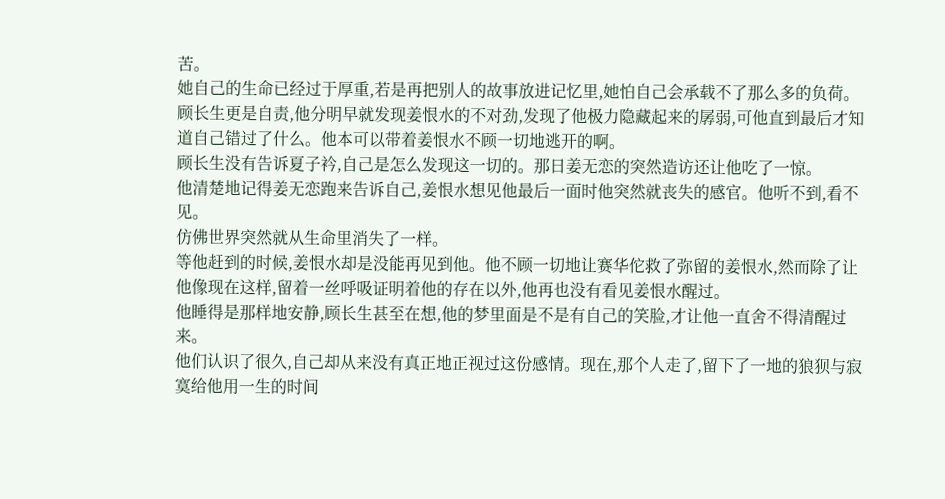苦。
她自己的生命已经过于厚重,若是再把别人的故事放进记忆里,她怕自己会承载不了那么多的负荷。
顾长生更是自责,他分明早就发现姜恨水的不对劲,发现了他极力隐藏起来的孱弱,可他直到最后才知道自己错过了什么。他本可以带着姜恨水不顾一切地逃开的啊。
顾长生没有告诉夏子衿,自己是怎么发现这一切的。那日姜无恋的突然造访还让他吃了一惊。
他清楚地记得姜无恋跑来告诉自己,姜恨水想见他最后一面时他突然就丧失的感官。他听不到,看不见。
仿佛世界突然就从生命里消失了一样。
等他赶到的时候,姜恨水却是没能再见到他。他不顾一切地让赛华佗救了弥留的姜恨水,然而除了让他像现在这样,留着一丝呼吸证明着他的存在以外,他再也没有看见姜恨水醒过。
他睡得是那样地安静,顾长生甚至在想,他的梦里面是不是有自己的笑脸,才让他一直舍不得清醒过来。
他们认识了很久,自己却从来没有真正地正视过这份感情。现在,那个人走了,留下了一地的狼狈与寂寞给他用一生的时间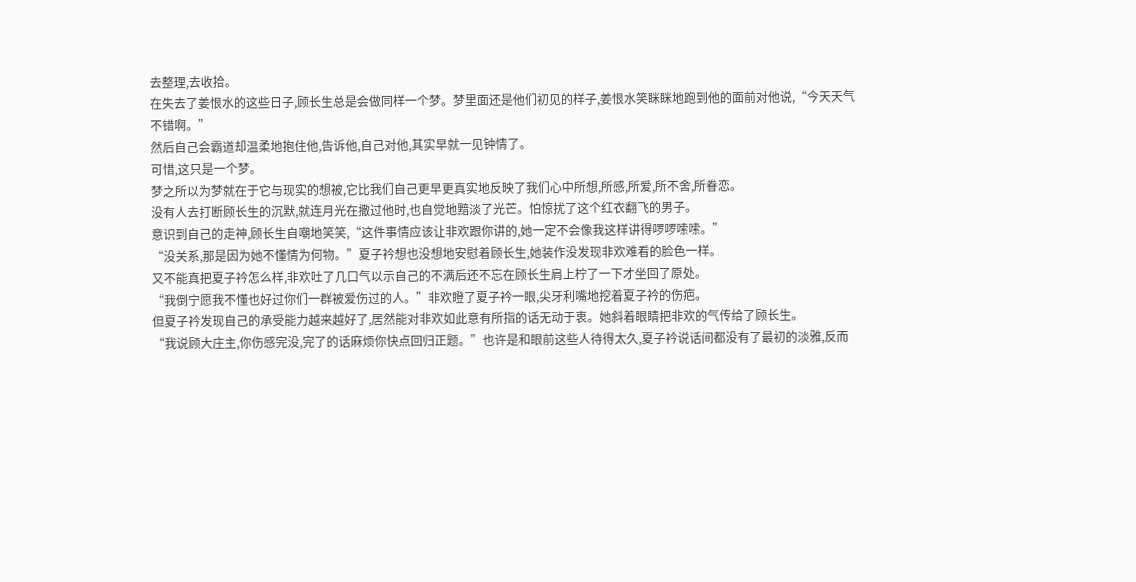去整理,去收拾。
在失去了姜恨水的这些日子,顾长生总是会做同样一个梦。梦里面还是他们初见的样子,姜恨水笑眯眯地跑到他的面前对他说,“今天天气不错啊。”
然后自己会霸道却温柔地抱住他,告诉他,自己对他,其实早就一见钟情了。
可惜,这只是一个梦。
梦之所以为梦就在于它与现实的想被,它比我们自己更早更真实地反映了我们心中所想,所感,所爱,所不舍,所眷恋。
没有人去打断顾长生的沉默,就连月光在撒过他时,也自觉地黯淡了光芒。怕惊扰了这个红衣翻飞的男子。
意识到自己的走神,顾长生自嘲地笑笑,“这件事情应该让非欢跟你讲的,她一定不会像我这样讲得啰啰嗦嗦。”
“没关系,那是因为她不懂情为何物。”夏子衿想也没想地安慰着顾长生,她装作没发现非欢难看的脸色一样。
又不能真把夏子衿怎么样,非欢吐了几口气以示自己的不满后还不忘在顾长生肩上柠了一下才坐回了原处。
“我倒宁愿我不懂也好过你们一群被爱伤过的人。”非欢瞪了夏子衿一眼,尖牙利嘴地挖着夏子衿的伤疤。
但夏子衿发现自己的承受能力越来越好了,居然能对非欢如此意有所指的话无动于衷。她斜着眼睛把非欢的气传给了顾长生。
“我说顾大庄主,你伤感完没,完了的话麻烦你快点回归正题。”也许是和眼前这些人待得太久,夏子衿说话间都没有了最初的淡雅,反而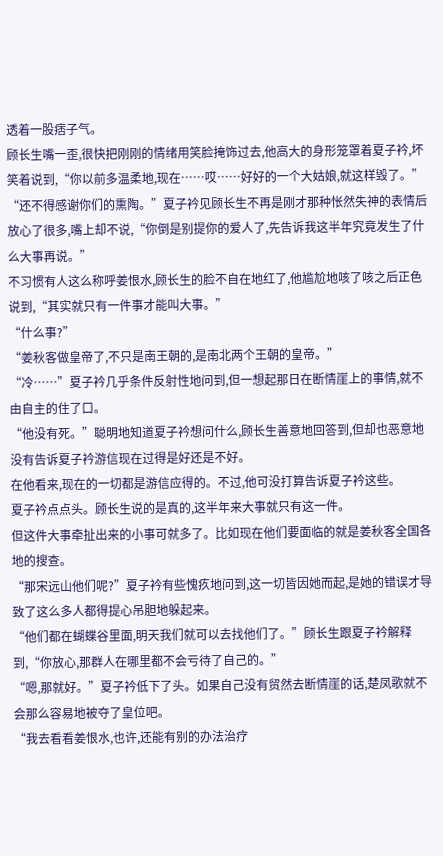透着一股痞子气。
顾长生嘴一歪,很快把刚刚的情绪用笑脸掩饰过去,他高大的身形笼罩着夏子衿,坏笑着说到,“你以前多温柔地,现在……哎……好好的一个大姑娘,就这样毁了。”
“还不得感谢你们的熏陶。”夏子衿见顾长生不再是刚才那种怅然失神的表情后放心了很多,嘴上却不说,“你倒是别提你的爱人了,先告诉我这半年究竟发生了什么大事再说。”
不习惯有人这么称呼姜恨水,顾长生的脸不自在地红了,他尴尬地咳了咳之后正色说到,“其实就只有一件事才能叫大事。”
“什么事?”
“姜秋客做皇帝了,不只是南王朝的,是南北两个王朝的皇帝。”
“冷……”夏子衿几乎条件反射性地问到,但一想起那日在断情崖上的事情,就不由自主的住了口。
“他没有死。”聪明地知道夏子衿想问什么,顾长生善意地回答到,但却也恶意地没有告诉夏子衿游信现在过得是好还是不好。
在他看来,现在的一切都是游信应得的。不过,他可没打算告诉夏子衿这些。
夏子衿点点头。顾长生说的是真的,这半年来大事就只有这一件。
但这件大事牵扯出来的小事可就多了。比如现在他们要面临的就是姜秋客全国各地的搜查。
“那宋远山他们呢?”夏子衿有些愧疚地问到,这一切皆因她而起,是她的错误才导致了这么多人都得提心吊胆地躲起来。
“他们都在蝴蝶谷里面,明天我们就可以去找他们了。”顾长生跟夏子衿解释到,“你放心,那群人在哪里都不会亏待了自己的。”
“嗯,那就好。”夏子衿低下了头。如果自己没有贸然去断情崖的话,楚凤歌就不会那么容易地被夺了皇位吧。
“我去看看姜恨水,也许,还能有别的办法治疗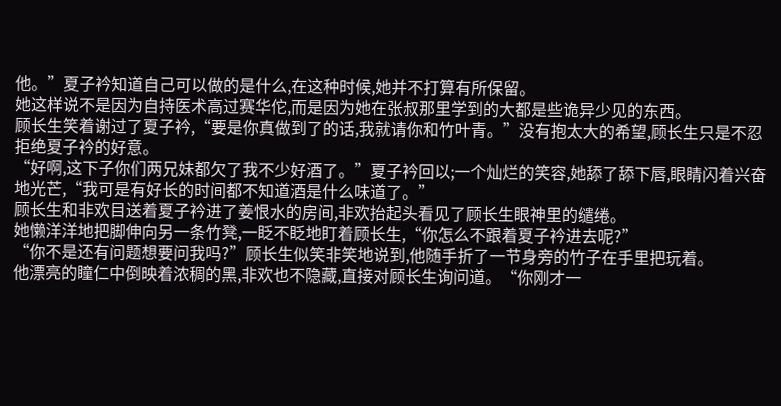他。”夏子衿知道自己可以做的是什么,在这种时候,她并不打算有所保留。
她这样说不是因为自持医术高过赛华佗,而是因为她在张叔那里学到的大都是些诡异少见的东西。
顾长生笑着谢过了夏子衿,“要是你真做到了的话,我就请你和竹叶青。”没有抱太大的希望,顾长生只是不忍拒绝夏子衿的好意。
“好啊,这下子你们两兄妹都欠了我不少好酒了。”夏子衿回以;一个灿烂的笑容,她舔了舔下唇,眼睛闪着兴奋地光芒,“我可是有好长的时间都不知道酒是什么味道了。”
顾长生和非欢目送着夏子衿进了姜恨水的房间,非欢抬起头看见了顾长生眼神里的缱绻。
她懒洋洋地把脚伸向另一条竹凳,一眨不眨地盯着顾长生,“你怎么不跟着夏子衿进去呢?”
“你不是还有问题想要问我吗?”顾长生似笑非笑地说到,他随手折了一节身旁的竹子在手里把玩着。
他漂亮的瞳仁中倒映着浓稠的黑,非欢也不隐藏,直接对顾长生询问道。“你刚才一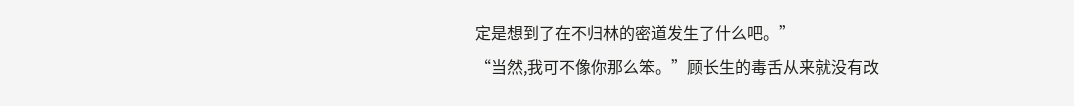定是想到了在不归林的密道发生了什么吧。”
“当然,我可不像你那么笨。”顾长生的毒舌从来就没有改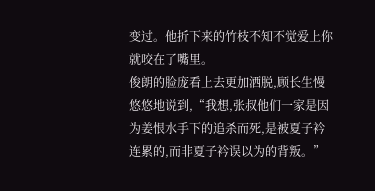变过。他折下来的竹枝不知不觉爱上你就咬在了嘴里。
俊朗的脸庞看上去更加洒脱,顾长生慢悠悠地说到,“我想,张叔他们一家是因为姜恨水手下的追杀而死,是被夏子衿连累的,而非夏子衿误以为的背叛。”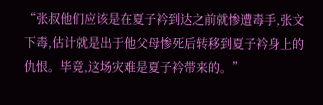“张叔他们应该是在夏子衿到达之前就惨遭毒手,张文下毒,估计就是出于他父母惨死后转移到夏子衿身上的仇恨。毕竟,这场灾难是夏子衿带来的。”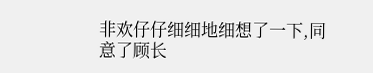非欢仔仔细细地细想了一下,同意了顾长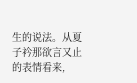生的说法。从夏子衿那欲言又止的表情看来,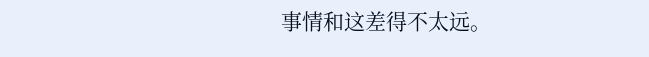事情和这差得不太远。